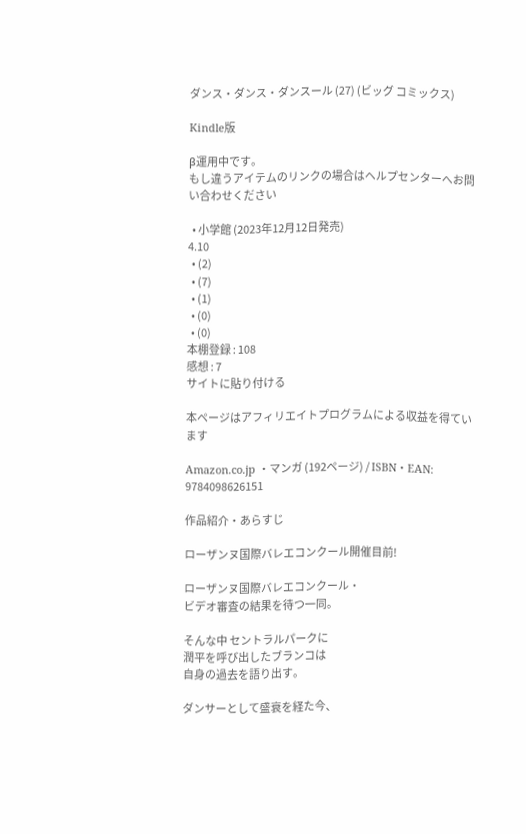ダンス・ダンス・ダンスール (27) (ビッグ コミックス)

Kindle版

β運用中です。
もし違うアイテムのリンクの場合はヘルプセンターへお問い合わせください

  • 小学館 (2023年12月12日発売)
4.10
  • (2)
  • (7)
  • (1)
  • (0)
  • (0)
本棚登録 : 108
感想 : 7
サイトに貼り付ける

本ページはアフィリエイトプログラムによる収益を得ています

Amazon.co.jp ・マンガ (192ページ) / ISBN・EAN: 9784098626151

作品紹介・あらすじ

ローザンヌ国際バレエコンクール開催目前!

ローザンヌ国際バレエコンクール・
ビデオ審査の結果を待つ一同。

そんな中 セントラルパークに
潤平を呼び出したブランコは
自身の過去を語り出す。

ダンサーとして盛衰を経た今、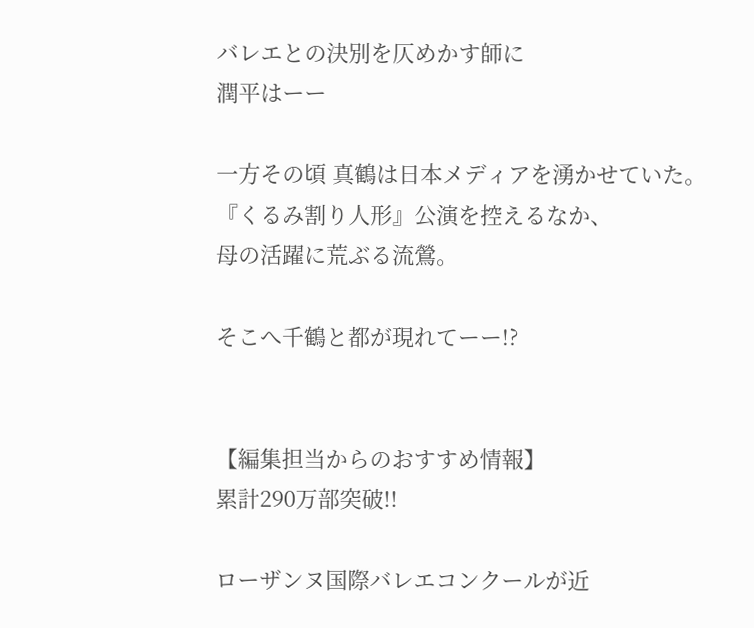バレエとの決別を仄めかす師に
潤平はーー

一方その頃 真鶴は日本メディアを湧かせていた。
『くるみ割り人形』公演を控えるなか、
母の活躍に荒ぶる流鶯。

そこへ千鶴と都が現れてーー!?


【編集担当からのおすすめ情報】
累計290万部突破!!

ローザンヌ国際バレエコンクールが近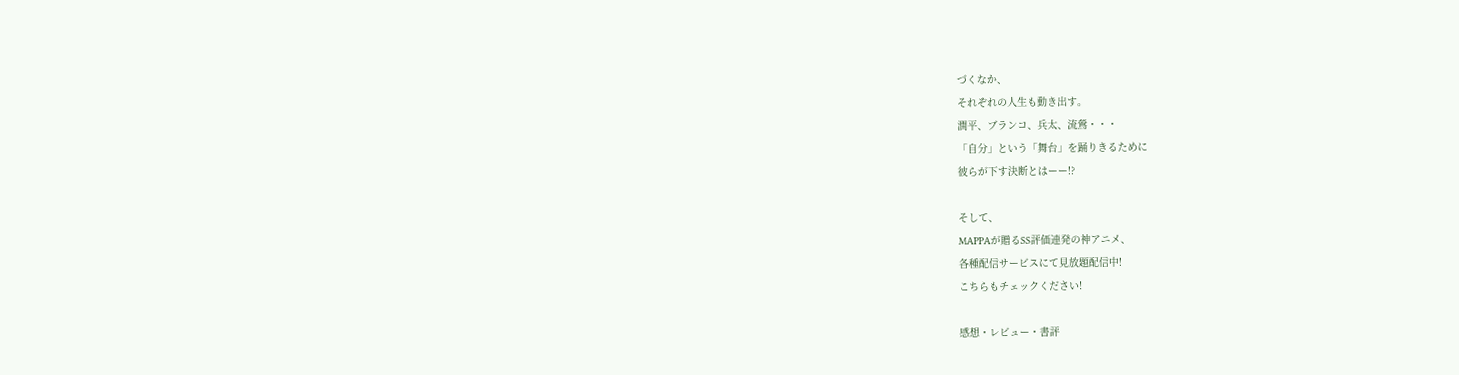づくなか、
それぞれの人生も動き出す。
潤平、ブランコ、兵太、流鶯・・・
「自分」という「舞台」を踊りきるために
彼らが下す決断とはーー!?

そして、
MAPPAが贈るSS評価連発の神アニメ、
各種配信サービスにて見放題配信中!
こちらもチェックください!

感想・レビュー・書評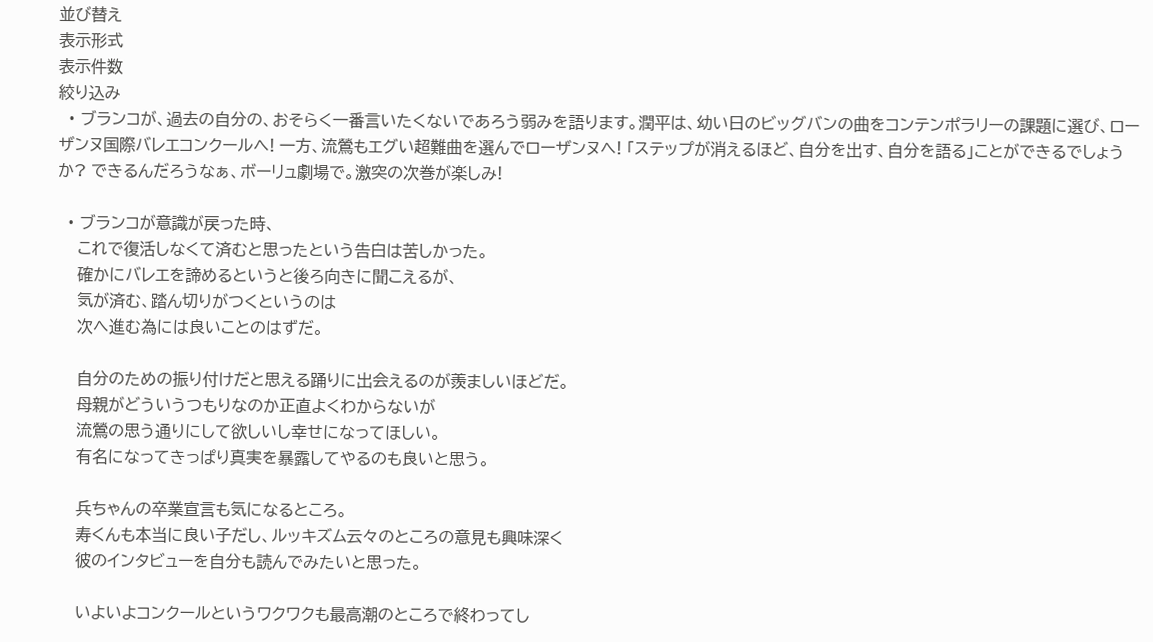並び替え
表示形式
表示件数
絞り込み
  • ブランコが、過去の自分の、おそらく一番言いたくないであろう弱みを語ります。潤平は、幼い日のビッグバンの曲をコンテンポラリーの課題に選び、ローザンヌ国際バレエコンクールへ! 一方、流鶯もエグい超難曲を選んでローザンヌへ! 「ステップが消えるほど、自分を出す、自分を語る」ことができるでしょうか? できるんだろうなぁ、ボーリュ劇場で。激突の次巻が楽しみ!

  • ブランコが意識が戻った時、
    これで復活しなくて済むと思ったという告白は苦しかった。
    確かにバレエを諦めるというと後ろ向きに聞こえるが、
    気が済む、踏ん切りがつくというのは
    次へ進む為には良いことのはずだ。

    自分のための振り付けだと思える踊りに出会えるのが羨ましいほどだ。
    母親がどういうつもりなのか正直よくわからないが
    流鶯の思う通りにして欲しいし幸せになってほしい。
    有名になってきっぱり真実を暴露してやるのも良いと思う。

    兵ちゃんの卒業宣言も気になるところ。
    寿くんも本当に良い子だし、ルッキズム云々のところの意見も興味深く
    彼のインタビューを自分も読んでみたいと思った。

    いよいよコンクールというワクワクも最高潮のところで終わってし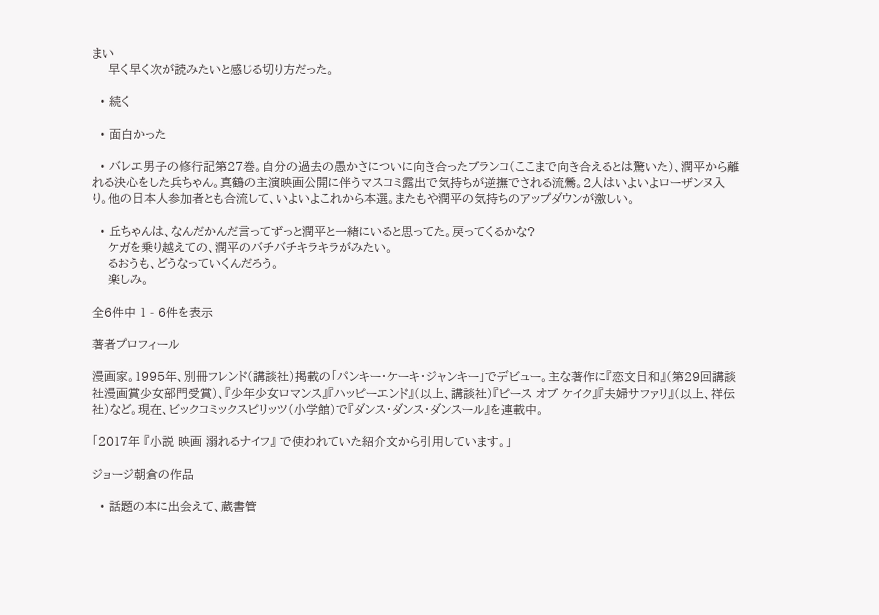まい
    早く早く次が読みたいと感じる切り方だった。

  • 続く

  • 面白かった

  • バレエ男子の修行記第27巻。自分の過去の愚かさについに向き合ったブランコ(ここまで向き合えるとは驚いた)、潤平から離れる決心をした兵ちゃん。真鶴の主演映画公開に伴うマスコミ露出で気持ちが逆撫でされる流鶯。2人はいよいよローザンヌ入り。他の日本人参加者とも合流して、いよいよこれから本選。またもや潤平の気持ちのアップダウンが激しい。

  • 丘ちゃんは、なんだかんだ言ってずっと潤平と一緒にいると思ってた。戻ってくるかな?
    ケガを乗り越えての、潤平のバチバチキラキラがみたい。
    るおうも、どうなっていくんだろう。
    楽しみ。

全6件中 1 - 6件を表示

著者プロフィール

漫画家。1995年、別冊フレンド(講談社)掲載の「パンキー・ケーキ・ジャンキー」でデビュー。主な著作に『恋文日和』(第29回講談社漫画賞少女部門受賞)、『少年少女ロマンス』『ハッピーエンド』(以上、講談社)『ピース オブ ケイク』『夫婦サファリ』(以上、祥伝社)など。現在、ビックコミックスピリッツ(小学館)で『ダンス・ダンス・ダンスール』を連載中。

「2017年 『小説 映画 溺れるナイフ』 で使われていた紹介文から引用しています。」

ジョージ朝倉の作品

  • 話題の本に出会えて、蔵書管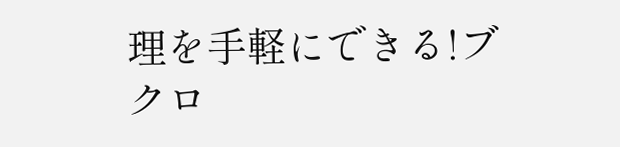理を手軽にできる!ブクロ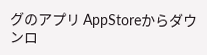グのアプリ AppStoreからダウンロ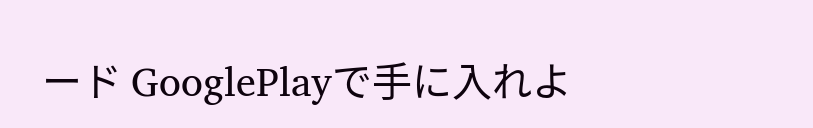ード GooglePlayで手に入れよ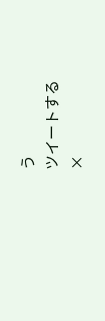う
ツイートする
×